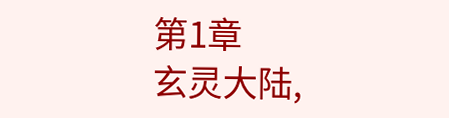第1章
玄灵大陆,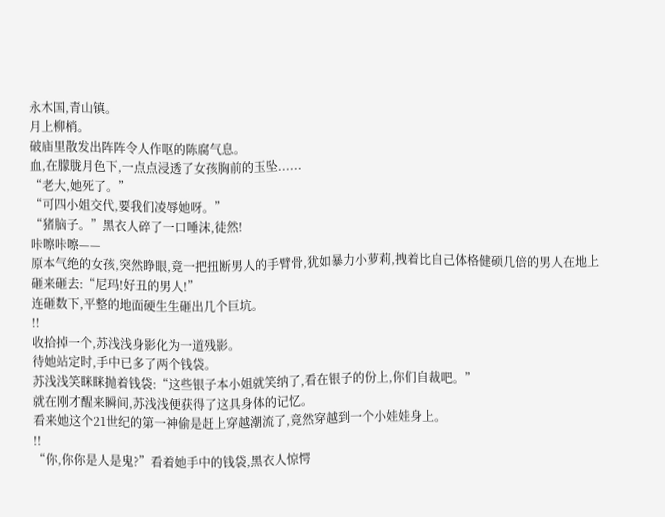永木国,青山镇。
月上柳梢。
破庙里散发出阵阵令人作呕的陈腐气息。
血,在朦胧月色下,一点点浸透了女孩胸前的玉坠......
“老大,她死了。”
“可四小姐交代,要我们凌辱她呀。”
“猪脑子。”黑衣人碎了一口唾沫,徒然!
咔嚓咔嚓——
原本气绝的女孩,突然睁眼,竟一把扭断男人的手臂骨,犹如暴力小萝莉,拽着比自己体格健硕几倍的男人在地上砸来砸去:“尼玛!好丑的男人!”
连砸数下,平整的地面硬生生砸出几个巨坑。
!!
收拾掉一个,苏浅浅身影化为一道残影。
待她站定时,手中已多了两个钱袋。
苏浅浅笑眯眯抛着钱袋:“这些银子本小姐就笑纳了,看在银子的份上,你们自裁吧。”
就在刚才醒来瞬间,苏浅浅便获得了这具身体的记忆。
看来她这个21世纪的第一神偷是赶上穿越潮流了,竟然穿越到一个小娃娃身上。
!!
“你,你你是人是鬼?”看着她手中的钱袋,黑衣人惊愕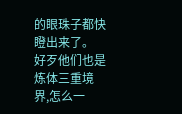的眼珠子都快瞪出来了。
好歹他们也是炼体三重境界,怎么一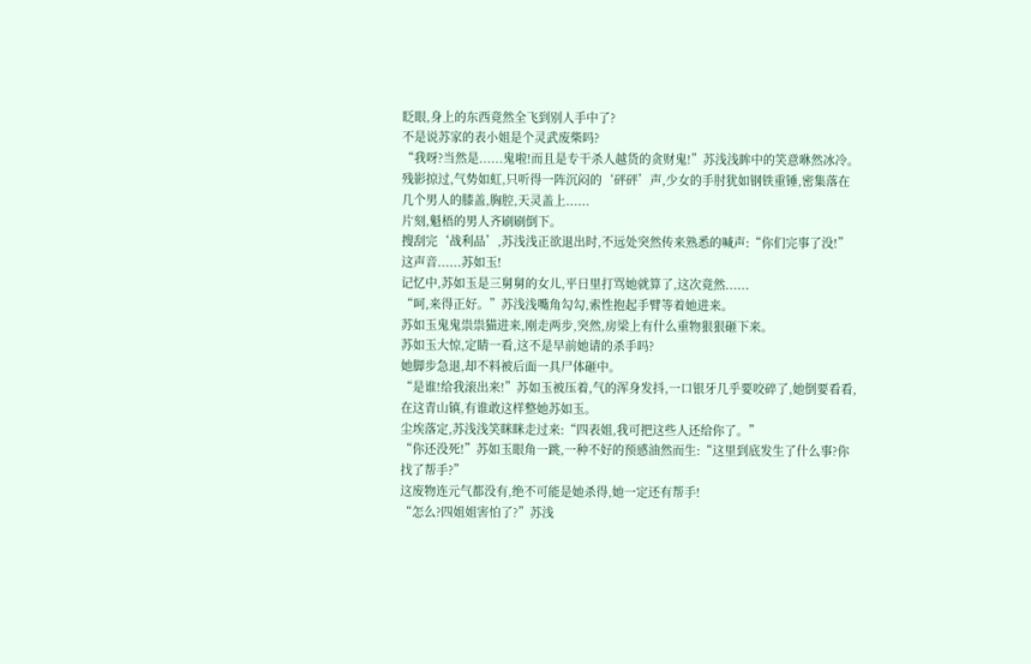眨眼,身上的东西竟然全飞到别人手中了?
不是说苏家的表小姐是个灵武废柴吗?
“我呀?当然是......鬼啦!而且是专干杀人越货的贪财鬼!”苏浅浅眸中的笑意咻然冰冷。
残影掠过,气势如虹,只听得一阵沉闷的‘砰砰’声,少女的手肘犹如钢铁重锤,密集落在几个男人的膝盖,胸腔,天灵盖上......
片刻,魁梧的男人齐刷刷倒下。
搜刮完‘战利品’,苏浅浅正欲退出时,不远处突然传来熟悉的喊声:“你们完事了没!”
这声音......苏如玉!
记忆中,苏如玉是三舅舅的女儿,平日里打骂她就算了,这次竟然......
“呵,来得正好。”苏浅浅嘴角勾勾,索性抱起手臂等着她进来。
苏如玉鬼鬼祟祟猫进来,刚走两步,突然,房梁上有什么重物狠狠砸下来。
苏如玉大惊,定睛一看,这不是早前她请的杀手吗?
她脚步急退,却不料被后面一具尸体砸中。
“是谁!给我滚出来!”苏如玉被压着,气的浑身发抖,一口银牙几乎要咬碎了,她倒要看看,在这青山镇,有谁敢这样整她苏如玉。
尘埃落定,苏浅浅笑眯眯走过来:“四表姐,我可把这些人还给你了。”
“你还没死!”苏如玉眼角一跳,一种不好的预感油然而生:“这里到底发生了什么事?你找了帮手?”
这废物连元气都没有,绝不可能是她杀得,她一定还有帮手!
“怎么?四姐姐害怕了?”苏浅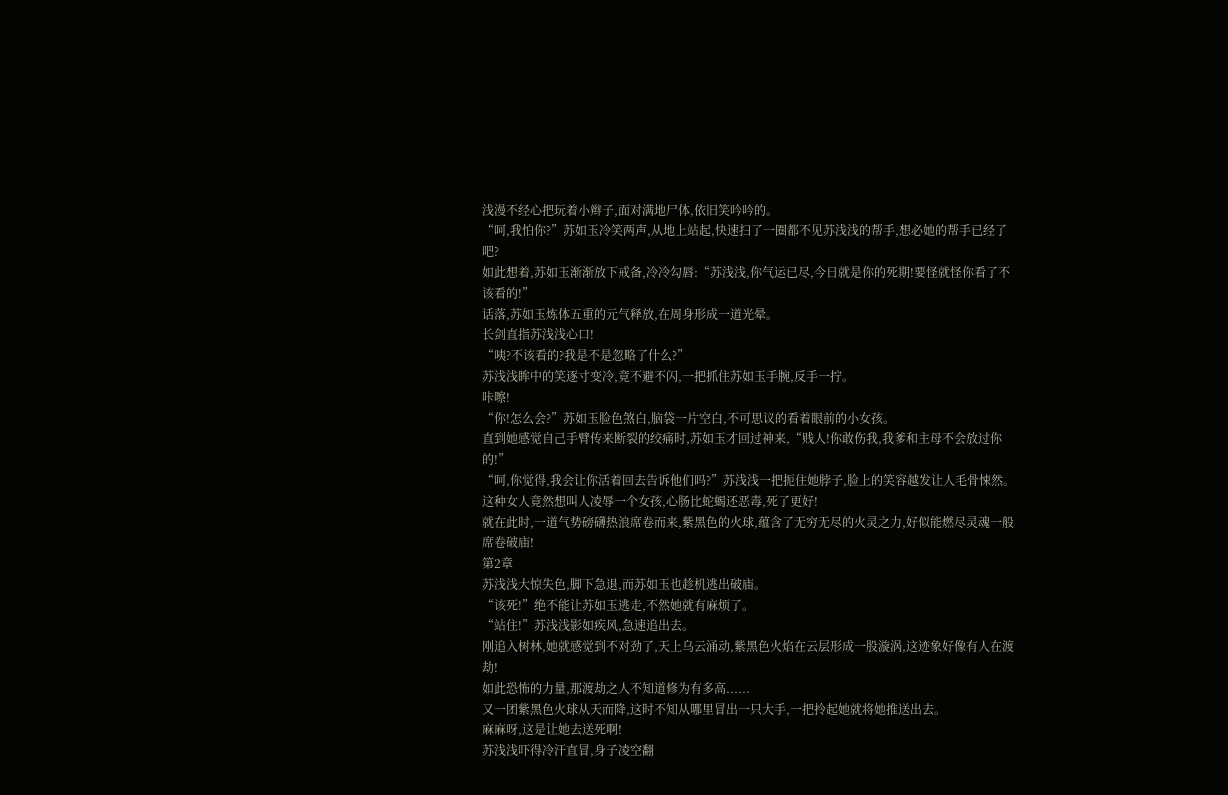浅漫不经心把玩着小辫子,面对满地尸体,依旧笑吟吟的。
“呵,我怕你?”苏如玉冷笑两声,从地上站起,快速扫了一圈都不见苏浅浅的帮手,想必她的帮手已经了吧?
如此想着,苏如玉渐渐放下戒备,冷冷勾唇:“苏浅浅,你气运已尽,今日就是你的死期!要怪就怪你看了不该看的!”
话落,苏如玉炼体五重的元气释放,在周身形成一道光晕。
长剑直指苏浅浅心口!
“咦?不该看的?我是不是忽略了什么?”
苏浅浅眸中的笑逐寸变冷,竟不避不闪,一把抓住苏如玉手腕,反手一拧。
咔嚓!
“你!怎么会?”苏如玉脸色煞白,脑袋一片空白,不可思议的看着眼前的小女孩。
直到她感觉自己手臂传来断裂的绞痛时,苏如玉才回过神来,“贱人!你敢伤我,我爹和主母不会放过你的!”
“呵,你觉得,我会让你活着回去告诉他们吗?”苏浅浅一把扼住她脖子,脸上的笑容越发让人毛骨悚然。
这种女人竟然想叫人凌辱一个女孩,心肠比蛇蝎还恶毒,死了更好!
就在此时,一道气势磅礴热浪席卷而来,紫黑色的火球,蕴含了无穷无尽的火灵之力,好似能燃尽灵魂一般席卷破庙!
第2章
苏浅浅大惊失色,脚下急退,而苏如玉也趁机逃出破庙。
“该死!”绝不能让苏如玉逃走,不然她就有麻烦了。
“站住!”苏浅浅影如疾风,急速追出去。
刚追入树林,她就感觉到不对劲了,天上乌云涌动,紫黑色火焰在云层形成一股漩涡,这迹象好像有人在渡劫!
如此恐怖的力量,那渡劫之人不知道修为有多高......
又一团紫黑色火球从天而降,这时不知从哪里冒出一只大手,一把拎起她就将她推送出去。
麻麻呀,这是让她去送死啊!
苏浅浅吓得冷汗直冒,身子凌空翻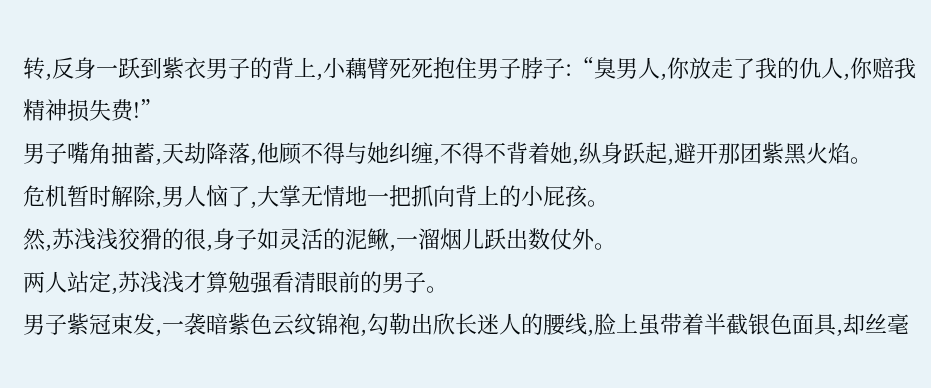转,反身一跃到紫衣男子的背上,小藕臂死死抱住男子脖子:“臭男人,你放走了我的仇人,你赔我精神损失费!”
男子嘴角抽蓄,天劫降落,他顾不得与她纠缠,不得不背着她,纵身跃起,避开那团紫黑火焰。
危机暂时解除,男人恼了,大掌无情地一把抓向背上的小屁孩。
然,苏浅浅狡猾的很,身子如灵活的泥鳅,一溜烟儿跃出数仗外。
两人站定,苏浅浅才算勉强看清眼前的男子。
男子紫冠束发,一袭暗紫色云纹锦袍,勾勒出欣长迷人的腰线,脸上虽带着半截银色面具,却丝毫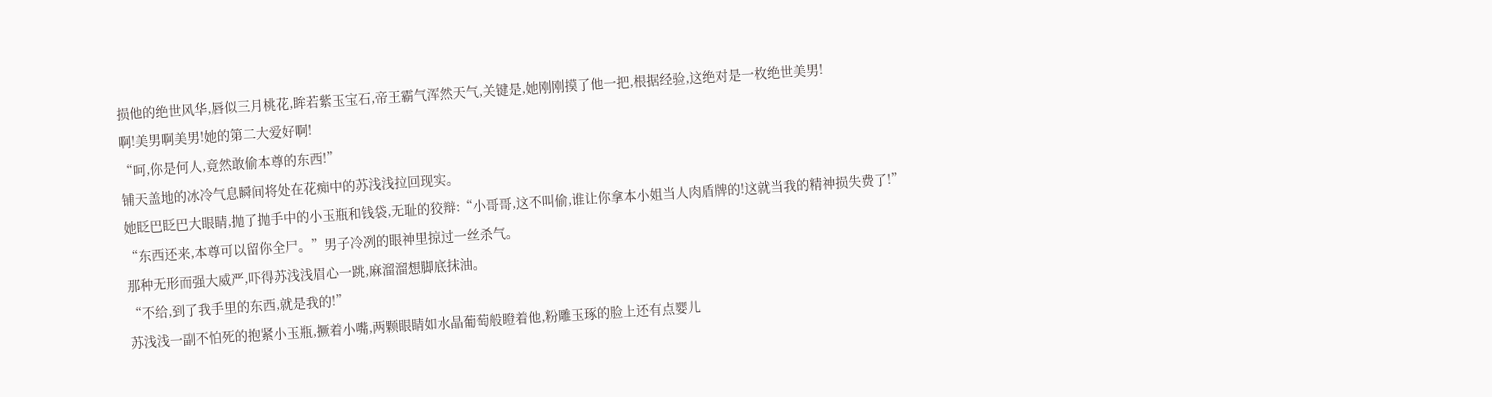损他的绝世风华,唇似三月桃花,眸若紫玉宝石,帝王霸气浑然天气,关键是,她刚刚摸了他一把,根据经验,这绝对是一枚绝世美男!
啊!美男啊美男!她的第二大爱好啊!
“呵,你是何人,竟然敢偷本尊的东西!”
铺天盖地的冰冷气息瞬间将处在花痴中的苏浅浅拉回现实。
她眨巴眨巴大眼睛,抛了抛手中的小玉瓶和钱袋,无耻的狡辩:“小哥哥,这不叫偷,谁让你拿本小姐当人肉盾牌的!这就当我的精神损失费了!”
“东西还来,本尊可以留你全尸。”男子冷冽的眼神里掠过一丝杀气。
那种无形而强大威严,吓得苏浅浅眉心一跳,麻溜溜想脚底抹油。
“不给,到了我手里的东西,就是我的!”
苏浅浅一副不怕死的抱紧小玉瓶,撅着小嘴,两颗眼睛如水晶葡萄般瞪着他,粉雕玉琢的脸上还有点婴儿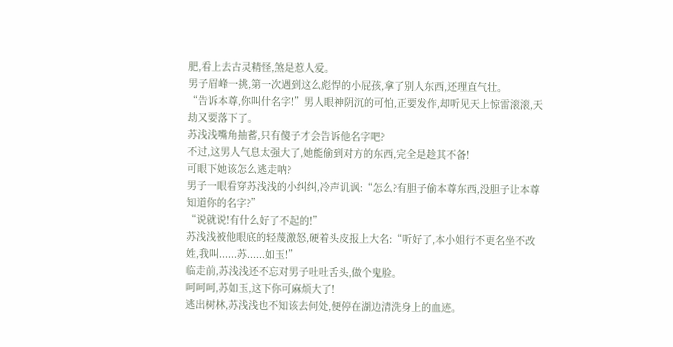肥,看上去古灵精怪,煞是惹人爱。
男子眉峰一挑,第一次遇到这么彪悍的小屁孩,拿了别人东西,还理直气壮。
“告诉本尊,你叫什名字!”男人眼神阴沉的可怕,正要发作,却听见天上惊雷滚滚,天劫又要落下了。
苏浅浅嘴角抽蓄,只有傻子才会告诉他名字吧?
不过,这男人气息太强大了,她能偷到对方的东西,完全是趁其不备!
可眼下她该怎么逃走呐?
男子一眼看穿苏浅浅的小纠纠,冷声讥讽:“怎么?有胆子偷本尊东西,没胆子让本尊知道你的名字?”
“说就说!有什么好了不起的!”
苏浅浅被他眼底的轻蔑激怒,硬着头皮报上大名:“听好了,本小姐行不更名坐不改姓,我叫......苏......如玉!”
临走前,苏浅浅还不忘对男子吐吐舌头,做个鬼脸。
呵呵呵,苏如玉,这下你可麻烦大了!
逃出树林,苏浅浅也不知该去何处,便停在湖边清洗身上的血迹。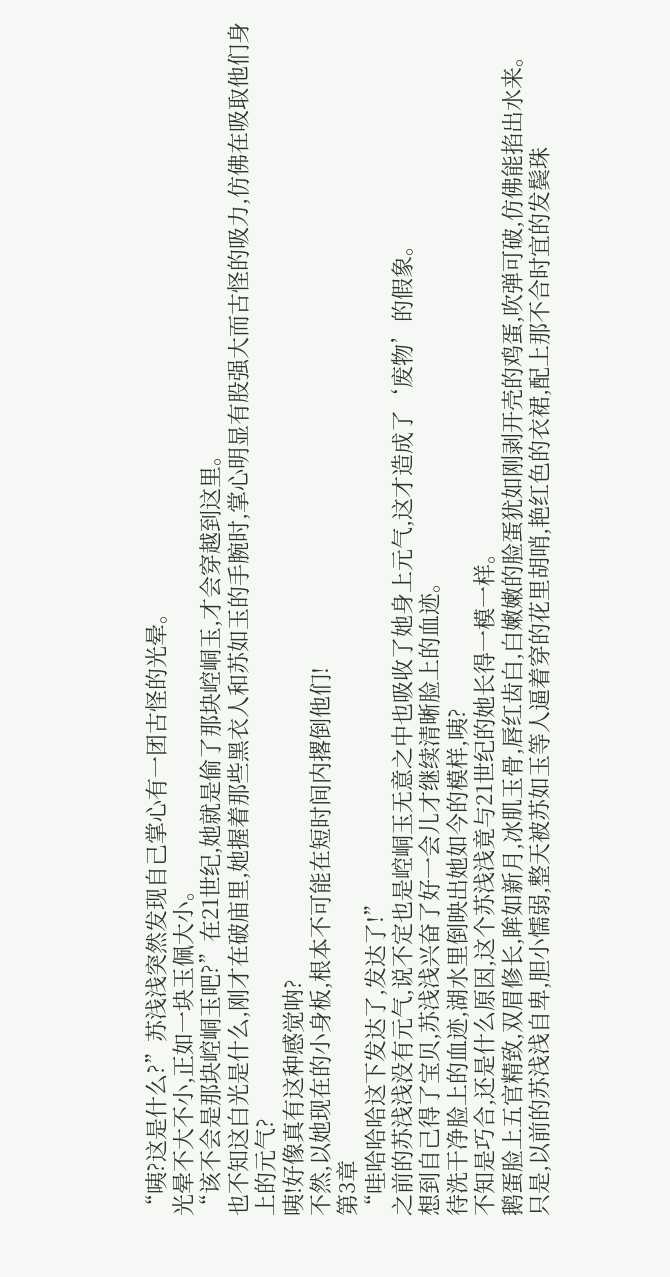“咦?这是什么?”苏浅浅突然发现自己掌心有一团古怪的光晕。
光晕不大不小,正如一块玉佩大小。
“该不会是那块崆峒玉吧?”在21世纪,她就是偷了那块崆峒玉,才会穿越到这里。
也不知这白光是什么,刚才在破庙里,她握着那些黑衣人和苏如玉的手腕时,掌心明显有股强大而古怪的吸力,仿佛在吸取他们身上的元气?
咦!好像真有这种感觉呐?
不然,以她现在的小身板,根本不可能在短时间内撂倒他们!
第3章
“哇哈哈哈这下发达了,发达了!”
之前的苏浅浅没有元气,说不定也是崆峒玉无意之中也吸收了她身上元气,这才造成了‘废物’的假象。
想到自己得了宝贝,苏浅浅兴奋了好一会儿才继续清晰脸上的血迹。
待洗干净脸上的血迹,湖水里倒映出她如今的模样,咦?
不知是巧合,还是什么原因,这个苏浅浅竟与21世纪的她长得一模一样。
鹅蛋脸上五官精致,双眉修长,眸如新月,冰肌玉骨,唇红齿白,白嫩嫩的脸蛋犹如刚剥开壳的鸡蛋,吹弹可破,仿佛能掐出水来。
只是,以前的苏浅浅自卑,胆小懦弱,整天被苏如玉等人逼着穿的花里胡哨,艳红色的衣裙,配上那不合时宜的发鬓珠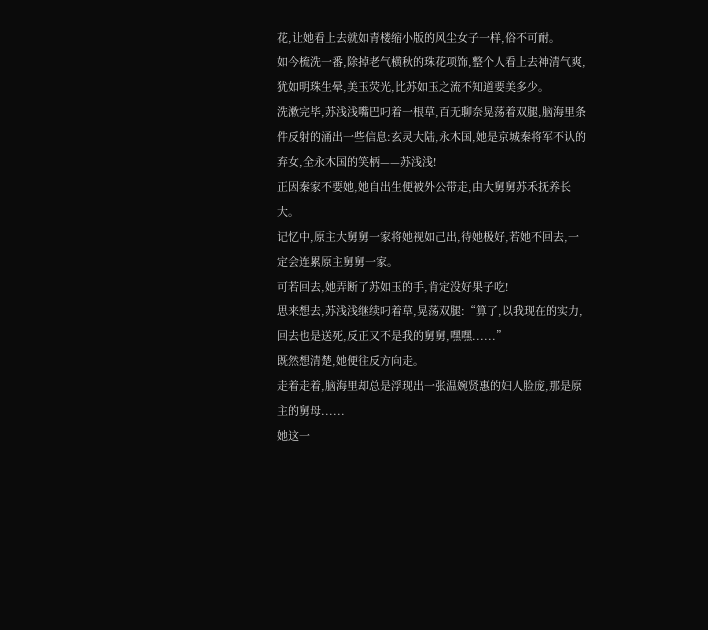花,让她看上去就如青楼缩小版的风尘女子一样,俗不可耐。
如今梳洗一番,除掉老气横秋的珠花项饰,整个人看上去神清气爽,犹如明珠生晕,美玉荧光,比苏如玉之流不知道要美多少。
洗漱完毕,苏浅浅嘴巴叼着一根草,百无聊奈晃荡着双腿,脑海里条件反射的涌出一些信息:玄灵大陆,永木国,她是京城秦将军不认的弃女,全永木国的笑柄——苏浅浅!
正因秦家不要她,她自出生便被外公带走,由大舅舅苏禾抚养长大。
记忆中,原主大舅舅一家将她视如己出,待她极好,若她不回去,一定会连累原主舅舅一家。
可若回去,她弄断了苏如玉的手,肯定没好果子吃!
思来想去,苏浅浅继续叼着草,晃荡双腿:“算了,以我现在的实力,回去也是送死,反正又不是我的舅舅,嘿嘿......”
既然想清楚,她便往反方向走。
走着走着,脑海里却总是浮现出一张温婉贤惠的妇人脸庞,那是原主的舅母......
她这一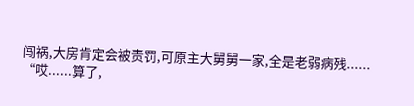闯祸,大房肯定会被责罚,可原主大舅舅一家,全是老弱病残......
“哎......算了,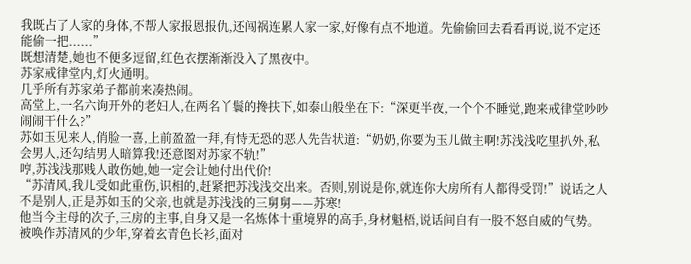我既占了人家的身体,不帮人家报恩报仇,还闯祸连累人家一家,好像有点不地道。先偷偷回去看看再说,说不定还能偷一把......”
既想清楚,她也不便多逗留,红色衣摆渐渐没入了黑夜中。
苏家戒律堂内,灯火通明。
几乎所有苏家弟子都前来凑热闹。
高堂上,一名六询开外的老妇人,在两名丫鬟的搀扶下,如泰山般坐在下:“深更半夜,一个个不睡觉,跑来戒律堂吵吵闹闹干什么?”
苏如玉见来人,俏脸一喜,上前盈盈一拜,有恃无恐的恶人先告状道:“奶奶,你要为玉儿做主啊!苏浅浅吃里扒外,私会男人,还勾结男人暗算我!还意图对苏家不轨!”
哼,苏浅浅那贱人敢伤她,她一定会让她付出代价!
“苏清风,我儿受如此重伤,识相的,赶紧把苏浅浅交出来。否则,别说是你,就连你大房所有人都得受罚!”说话之人不是别人,正是苏如玉的父亲,也就是苏浅浅的三舅舅——苏寒!
他当今主母的次子,三房的主事,自身又是一名炼体十重境界的高手,身材魁梧,说话间自有一股不怒自威的气势。
被唤作苏清风的少年,穿着玄青色长衫,面对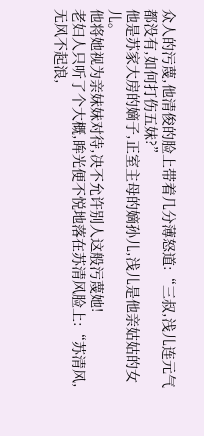众人的污蔑,他清俊的脸上带着几分薄怒道:“三叔,浅儿连元气都没有,如何打伤五妹?”
他是苏家大房的嫡子,正室主母的嫡孙儿,浅儿是他亲姑姑的女儿。
他将她视为亲妹妹对待,决不允许别人这般污蔑她!
老妇人只听了个大概,眸光便不悦地落在苏清风脸上:“苏清风,无风不起浪,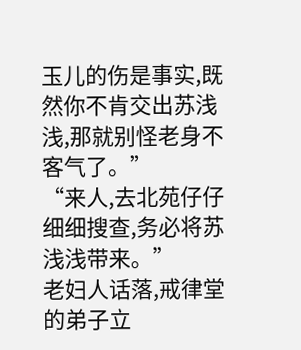玉儿的伤是事实,既然你不肯交出苏浅浅,那就别怪老身不客气了。”
“来人,去北苑仔仔细细搜查,务必将苏浅浅带来。”
老妇人话落,戒律堂的弟子立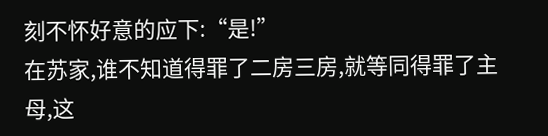刻不怀好意的应下:“是!”
在苏家,谁不知道得罪了二房三房,就等同得罪了主母,这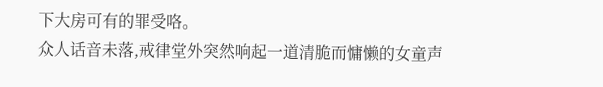下大房可有的罪受咯。
众人话音未落,戒律堂外突然响起一道清脆而慵懒的女童声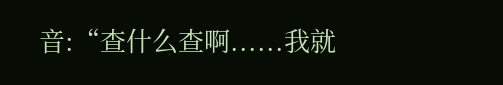音:“查什么查啊......我就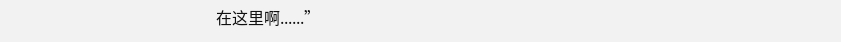在这里啊......”